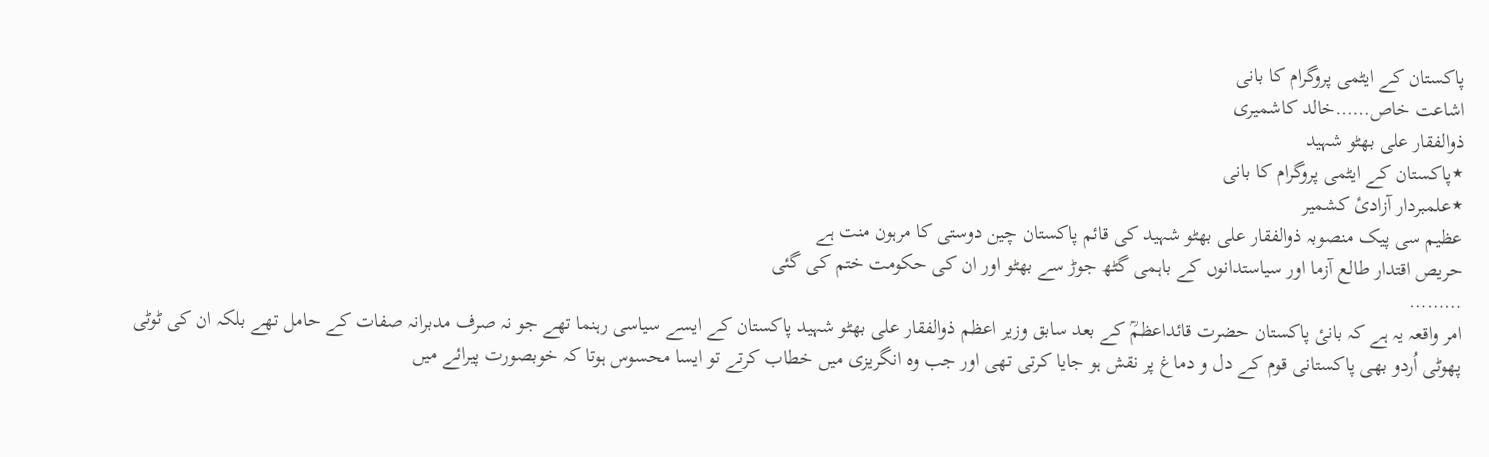پاکستان کے ایٹمی پروگرام کا بانی
اشاعت خاص……خالد کاشمیری
ذوالفقار علی بھٹو شہید
٭پاکستان کے ایٹمی پروگرام کا بانی
٭علمبردار آزادیٔ کشمیر
عظیم سی پیک منصوبہ ذوالفقار علی بھٹو شہید کی قائم پاکستان چین دوستی کا مرہون منت ہے
حریص اقتدار طالع آزما اور سیاستدانوں کے باہمی گٹھ جوڑ سے بھٹو اور ان کی حکومت ختم کی گئی
………
امر واقعہ یہ ہے کہ بانیٔ پاکستان حضرت قائداعظمؒ کے بعد سابق وزیر اعظم ذوالفقار علی بھٹو شہید پاکستان کے ایسے سیاسی رہنما تھے جو نہ صرف مدبرانہ صفات کے حامل تھے بلکہ ان کی ٹوٹی پھوٹی اُردو بھی پاکستانی قوم کے دل و دماغ پر نقش ہو جایا کرتی تھی اور جب وہ انگریزی میں خطاب کرتے تو ایسا محسوس ہوتا کہ خوبصورت پیرائے میں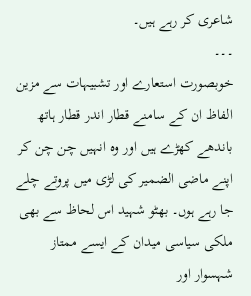شاعری کر رہے ہیں۔
۔۔۔
خوبصورت استعارے اور تشبیہات سے مزین الفاظ ان کے سامنے قطار اندر قطار ہاتھ باندھے کھڑے ہیں اور وہ انہیں چن چن کر اپنے ماضی الضمیر کی لڑی میں پروتے چلے جا رہے ہوں۔ بھٹو شہید اس لحاظ سے بھی ملکی سیاسی میدان کے ایسے ممتاز شہسوار اور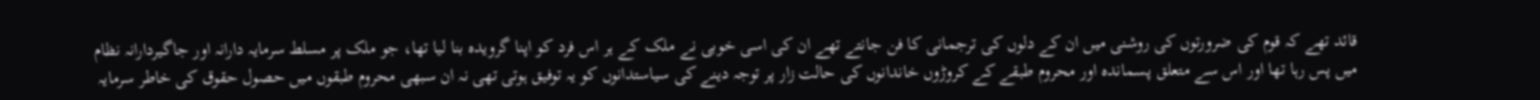قائد تھے کہ قوم کی ضرورتوں کی روشنی میں ان کے دلوں کی ترجمانی کا فن جانتے تھے ان کی اسی خوبی نے ملک کے ہر اس فرد کو اپنا گرویدہ بنا لیا تھا، جو ملک پر مسلط سرمایہ دارانہ اور جاگیردارانہ نظام میں پس رہا تھا اور اس سے متعلق پسماندہ اور محروم طبقے کے کروڑوں خاندانوں کی حالت زار پر توجہ دینے کی سیاستدانوں کو یہ توفیق ہوتی تھی نہ ان سبھی محروم طبقوں میں حصول حقوق کی خاطر سرمایہ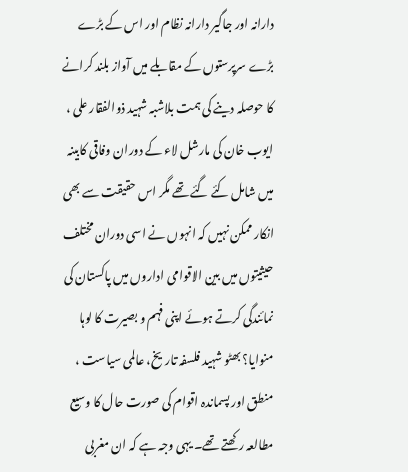دارانہ اور جاگیر دارانہ نظام اور اس کے بڑے بڑے سرپرستوں کے مقابلے میں آواز بلند کرانے کا حوصلہ دینے کی ہمت بلاشبہ شہید ذوالفقار علی ، ایوب خان کی مارشل لاء کے دوران وفاقی کابینہ میں شامل کئے گئے تھے مگر اس حقیقت سے بھی انکار ممکن نہیں کہ انہوں نے اسی دوران مختلف حیثیتوں میں بین الاقوامی اداروں میں پاکستان کی نمائندگی کرتے ہوئے اپنی فہم و بصیرت کا لوہا منوایا؟ بھٹو شہید فلسفہ تاریخ، عالمی سیاست ، منطق اور پسماندہ اقوام کی صورت حال کا وسیع مطالعہ رکھتے تھے۔ یہی وجہ ہے کہ ان مغربی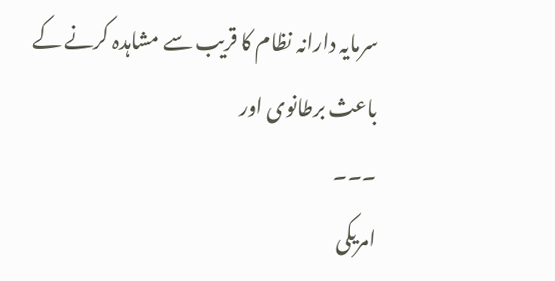سرمایہ دارانہ نظام کا قریب سے مشاہدہ کرنے کے باعث برطانوی اور
۔۔۔
امریکی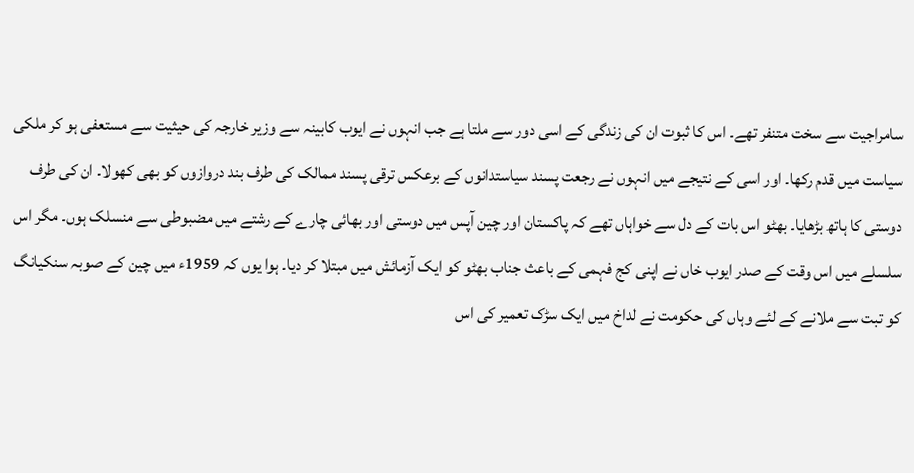سامراجیت سے سخت متنفر تھے۔ اس کا ثبوت ان کی زندگی کے اسی دور سے ملتا ہے جب انہوں نے ایوب کابینہ سے وزیر خارجہ کی حیثیت سے مستعفی ہو کر ملکی سیاست میں قدم رکھا۔ اور اسی کے نتیجے میں انہوں نے رجعت پسند سیاستدانوں کے برعکس ترقی پسند ممالک کی طرف بند دروازوں کو بھی کھولا۔ ان کی طرف دوستی کا ہاتھ بڑھایا۔ بھٹو اس بات کے دل سے خواہاں تھے کہ پاکستان اور چین آپس میں دوستی اور بھائی چارے کے رشتے میں مضبوطی سے منسلک ہوں۔ مگر اس سلسلے میں اس وقت کے صدر ایوب خاں نے اپنی کج فہمی کے باعث جناب بھٹو کو ایک آزمائش میں مبتلا کر دیا۔ ہوا یوں کہ 1959ء میں چین کے صوبہ سنکیانگ کو تبت سے ملانے کے لئے وہاں کی حکومت نے لداخ میں ایک سڑک تعمیر کی اس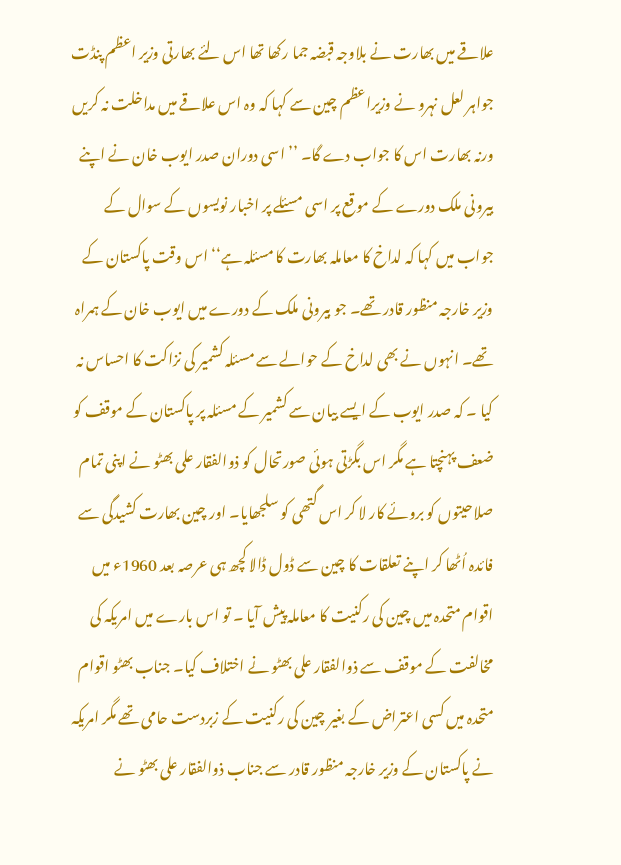علاقے میں بھارت نے بلاوجہ قبضہ جما رکھا تھا اس لئے بھارتی وزیر اعظم پنڈت جواہر لعل نہرو نے وزیراعظم چین سے کہا کہ وہ اس علاقے میں مداخلت نہ کریں ورنہ بھارت اس کا جواب دے گا۔ ’’اسی دوران صدر ایوب خان نے اپنے بیرونی ملک دورے کے موقع پر اسی مسئلے پر اخبار نویسوں کے سوال کے جواب میں کہا کہ لداخ کا معاملہ بھارت کا مسئلہ ہے‘‘ اس وقت پاکستان کے وزیر خارجہ منظور قادر تھے۔ جو بیرونی ملک کے دورے میں ایوب خان کے ہمراہ تھے۔ انہوں نے بھی لداخ کے حوالے سے مسئلہ کشمیر کی نزاکت کا احساس نہ کیا ۔ کہ صدر ایوب کے ایسے بیان سے کشمیر کے مسئلہ پر پاکستان کے موقف کو ضعف پہنچتا ہے مگر اس بگڑتی ہوئی صورتحال کو ذوالفقار علی بھٹو نے اپنی تمام صلاحیتوں کو بروئے کار لا کر اس گتھی کو سلجھایا۔ اور چین بھارت کشیدگی سے فائدہ اُٹھا کر اپنے تعلقات کا چین سے ڈول ڈالا کچھ ہی عرصہ بعد 1960ء میں اقوام متحدہ میں چین کی رکنیت کا معاملہ پیش آیا ۔ تو اس بارے میں امریکہ کی مخالفت کے موقف سے ذوالفقار علی بھٹو نے اختلاف کیا۔ جناب بھٹو اقوام متحدہ میں کسی اعتراض کے بغیر چین کی رکنیت کے زبردست حامی تھے مگر امریکہ نے پاکستان کے وزیر خارجہ منظور قادر سے جناب ذوالفقار علی بھٹو نے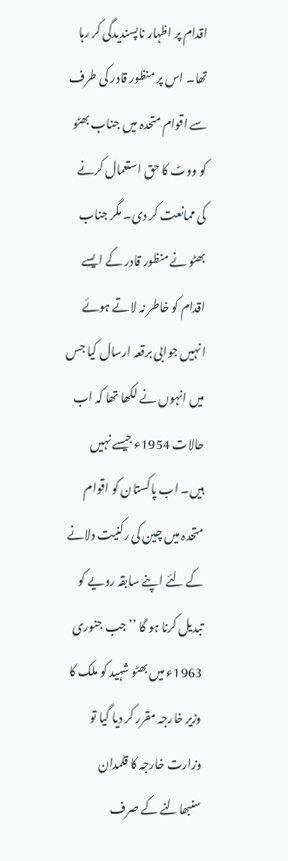اقدام پر اظہار ناپسندیدگی کر رہا تھا۔ اس پر منظور قادر کی طرف سے اقوام متحدہ میں جناب بھٹو کو ووٹ کا حق استعمال کرنے کی ممانعت کر دی۔ مگر جناب بھٹو نے منظور قادر کے ایسے اقدام کو خاطر نہ لاتے ہوئے انہیں جوابی برقعہ ارسال کیا جس میں انہوں نے لکھا تھا کہ اب حالات 1954ء جیسے نہیں ہیں۔ اب پاکستان کو اقوام متحدہ میں چین کی رکنیت دلانے کے لئے اپنے سابقہ رویے کو تبدیل کرنا ہو گا ’’جب جنوری 1963ء میں بھٹو شہید کو ملک کا وزیر خارجہ مقرر کر دیا گیا تو وزارت خارجہ کا قلمدان سنبھالنے کے صرف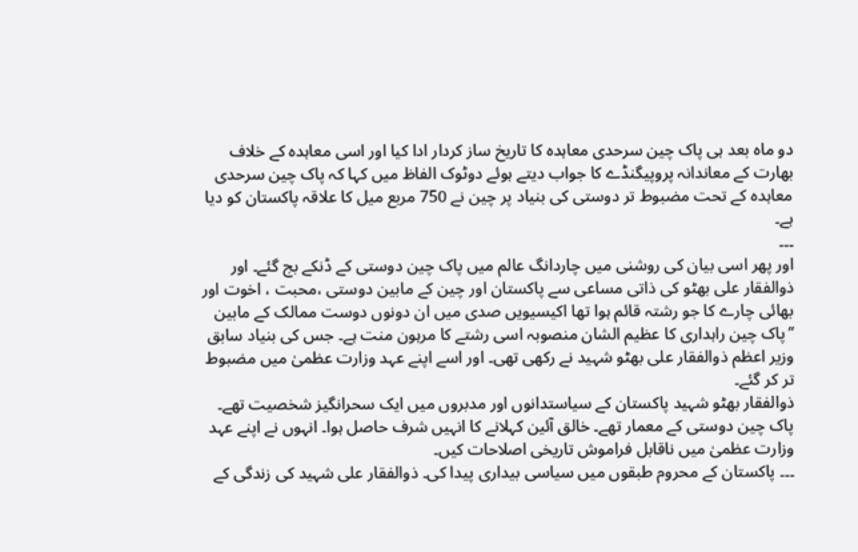دو ماہ بعد ہی پاک چین سرحدی معاہدہ کا تاریخ ساز کردار ادا کیا اور اسی معاہدہ کے خلاف بھارت کے معاندانہ پروپیگنڈے کا جواب دیتے ہوئے دوٹوک الفاظ میں کہا کہ پاک چین سرحدی معاہدہ کے تحت مضبوط تر دوستی کی بنیاد پر چین نے 750 مربع میل کا علاقہ پاکستان کو دیا ہے۔
۔۔۔
اور پھر اسی بیان کی روشنی میں چاردانگ عالم میں پاک چین دوستی کے ڈنکے بج گئے۔ اور ذوالفقار علی بھٹو کی ذاتی مساعی سے پاکستان اور چین کے مابین دوستی ،محبت ، اخوت اور بھائی چارے کا جو رشتہ قائم ہوا تھا اکیسیویں صدی میں ان دونوں دوست ممالک کے مابین ’’پاک چین راہداری کا عظیم الشان منصوبہ اسی رشتے کا مرہون منت ہے۔ جس کی بنیاد سابق وزیر اعظم ذوالفقار علی بھٹو شہید نے رکھی تھی۔ اور اسے اپنے عہد وزارت عظمیٰ میں مضبوط تر کر گئے۔
ذوالفقار بھٹو شہید پاکستان کے سیاستدانوں اور مدبروں میں ایک سحرانگیز شخصیت تھے۔ پاک چین دوستی کے معمار تھے۔ خالق آئین کہلانے کا انہیں شرف حاصل ہوا۔ انہوں نے اپنے عہد وزارت عظمیٰ میں ناقابل فراموش تاریخی اصلاحات کیں۔
۔۔۔ پاکستان کے محروم طبقوں میں سیاسی بیداری پیدا کی۔ ذوالفقار علی شہید کی زندگی کے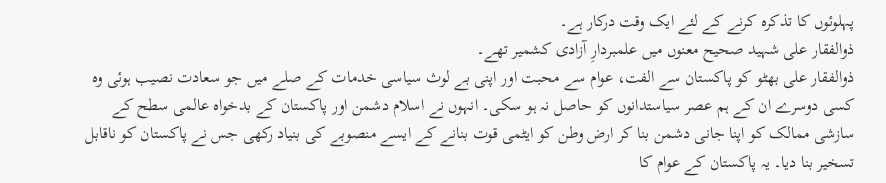پہلوئوں کا تذکرہ کرنے کے لئے ایک وقت درکار ہے۔
ذوالفقار علی شہید صحیح معنوں میں علمبردارِ آزادی کشمیر تھے۔
ذوالفقار علی بھٹو کو پاکستان سے الفت، عوام سے محبت اور اپنی بے لوث سیاسی خدمات کے صلے میں جو سعادت نصیب ہوئی وہ کسی دوسرے ان کے ہم عصر سیاستدانوں کو حاصل نہ ہو سکی۔ انہوں نے اسلام دشمن اور پاکستان کے بدخواہ عالمی سطح کے سازشی ممالک کو اپنا جانی دشمن بنا کر ارض وطن کو ایٹمی قوت بنانے کے ایسے منصوبے کی بنیاد رکھی جس نے پاکستان کو ناقابل تسخیر بنا دیا۔ یہ پاکستان کے عوام کا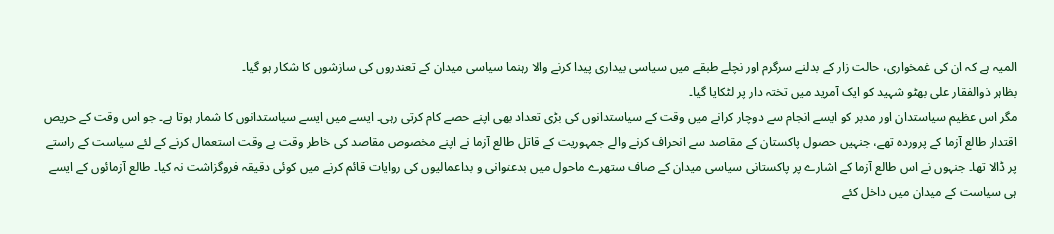المیہ ہے کہ ان کی غمخواری، حالت زار کے بدلنے سرگرم اور نچلے طبقے میں سیاسی بیداری پیدا کرنے والا رہنما سیاسی میدان کے تعندروں کی سازشوں کا شکار ہو گیا۔
بظاہر ذوالفقار علی بھٹو شہید کو ایک آمرید میں تختہ دار پر لٹکایا گیا۔
مگر اس عظیم سیاستدان اور مدبر کو ایسے انجام سے دوچار کرانے میں وقت کے سیاستدانوں کی بڑی تعداد بھی اپنے حصے کام کرتی رہی۔ ایسے میں ایسے سیاستدانوں کا شمار ہوتا ہے۔ جو اس وقت کے حریص اقتدار طالع آزما کے پروردہ تھے، جنہیں حصول پاکستان کے مقاصد سے انحراف کرنے والے جمہوریت کے قاتل طالع آزما نے اپنے مخصوص مقاصد کی خاطر وقت بے وقت استعمال کرنے کے لئے سیاست کے راستے پر ڈالا تھا۔ جنہوں نے اس طالع آزما کے اشارے پر پاکستانی سیاسی میدان کے صاف ستھرے ماحول میں بدعنوانی و بداعمالیوں کی روایات قائم کرنے میں کوئی دقیقہ فروگزاشت نہ کیا۔ طالع آزمائوں کے ایسے ہی سیاست کے میدان میں داخل کئے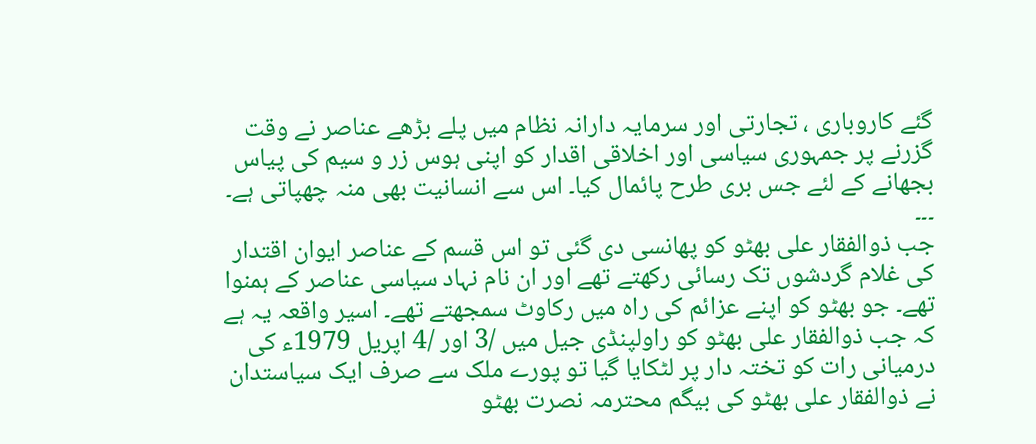گئے کاروباری ، تجارتی اور سرمایہ دارانہ نظام میں پلے بڑھے عناصر نے وقت گزرنے پر جمہوری سیاسی اور اخلاقی اقدار کو اپنی ہوس زر و سیم کی پیاس بجھانے کے لئے جس بری طرح پائمال کیا۔ اس سے انسانیت بھی منہ چھپاتی ہے۔
۔۔۔
جب ذوالفقار علی بھٹو کو پھانسی دی گئی تو اس قسم کے عناصر ایوان اقتدار کی غلام گردشوں تک رسائی رکھتے تھے اور ان نام نہاد سیاسی عناصر کے ہمنوا تھے۔ جو بھٹو کو اپنے عزائم کی راہ میں رکاوٹ سمجھتے تھے۔ اسیر واقعہ یہ ہے کہ جب ذوالفقار علی بھٹو کو راولپنڈی جیل میں /3 اور /4 اپریل 1979ء کی درمیانی رات کو تختہ دار پر لٹکایا گیا تو پورے ملک سے صرف ایک سیاستدان نے ذوالفقار علی بھٹو کی بیگم محترمہ نصرت بھٹو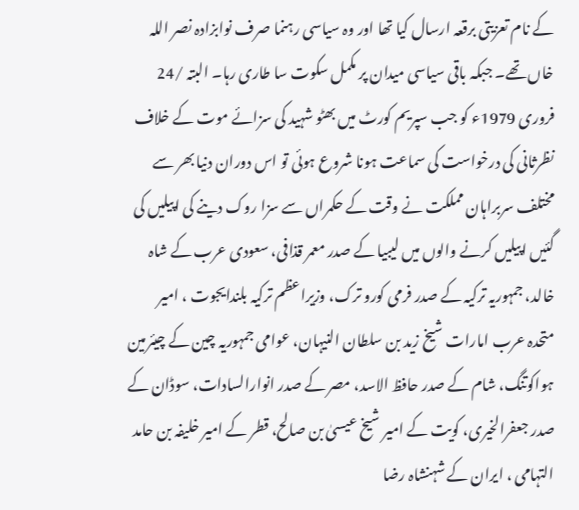کے نام تعزیتی برقعہ ارسال کیا تھا اور وہ سیاسی رہنما صرف نوابزادہ نصر اللہ خاں تھے۔ جبکہ باقی سیاسی میدان پر مکمل سکوت سا طاری رہا۔ البتہ /24 فروری 1979ء کو جب سپریم کورٹ میں بھٹو شہید کی سزائے موت کے خلاف نظرثانی کی درخواست کی سماعت ہونا شروع ہوئی تو اس دوران دنیا بھر سے مختلف سربراہان مملکت نے وقت کے حکمراں سے سزا روک دینے کی اپیلیں کی گئیں اپیلیں کرنے والوں میں لیبیا کے صدر معمر قذافی، سعودی عرب کے شاہ خالد، جمہوریہ ترکیہ کے صدر فرمی کورو ترک، وزیراعظم ترکیہ بلندایجوت ، امیر متحدہ عرب امارات شیخ زید بن سلطان النیہان، عوامی جمہوریہ چین کے چیئرمین ہواکوتنگ، شام کے صدر حافظ الاسد، مصر کے صدر انوارالسادات، سوڈان کے صدر جعفرالخیری، کویت کے امیر شیخ عیسیٰ بن صالح، قطر کے امیر خلیفہ بن حامد التہامی ، ایران کے شہنشاہ رضا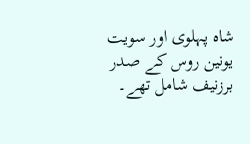شاہ پہلوی اور سویت یونین روس کے صدر برزنیف شامل تھے۔